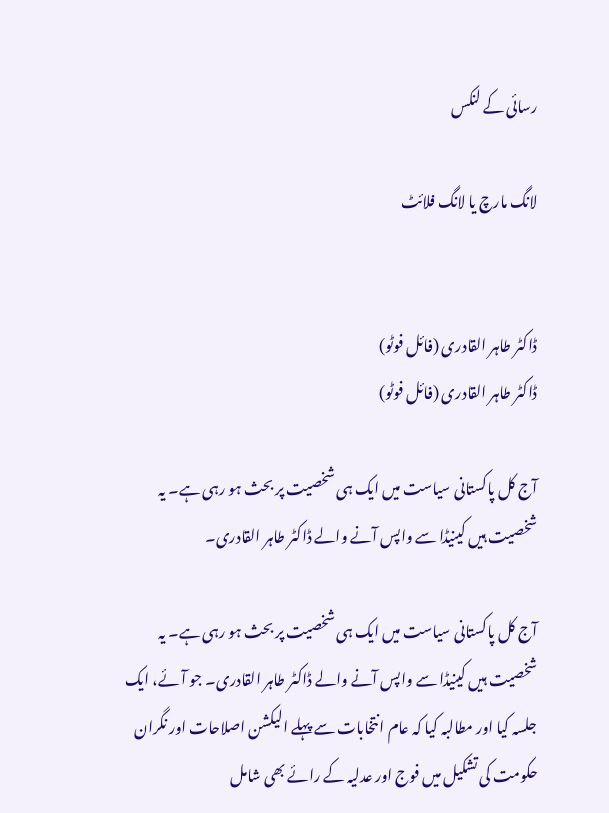رسائی کے لنکس

لانگ مارچ یا لانگ فلائٹ


ڈاکٹر طاہر القادری (فائل فوٹو)
ڈاکٹر طاہر القادری (فائل فوٹو)

آج کل پاکستانی سیاست میں ایک ہی شخصیت پر بحث ہو رہی ہے۔ یہ شخصیت ہیں کینیڈا سے واپس آنے والے ڈاکٹر طاہر القادری۔

آج کل پاکستانی سیاست میں ایک ہی شخصیت پر بحث ہو رہی ہے۔ یہ شخصیت ہیں کینیڈا سے واپس آنے والے ڈاکٹر طاہر القادری۔ جو آئے، ایک جلسہ کیا اور مطالبہ کیا کہ عام انتخابات سے پہلے الیکشن اصلاحات اور نگران حکومت کی تشکیل میں فوج اور عدلیہ کے رائے بھی شامل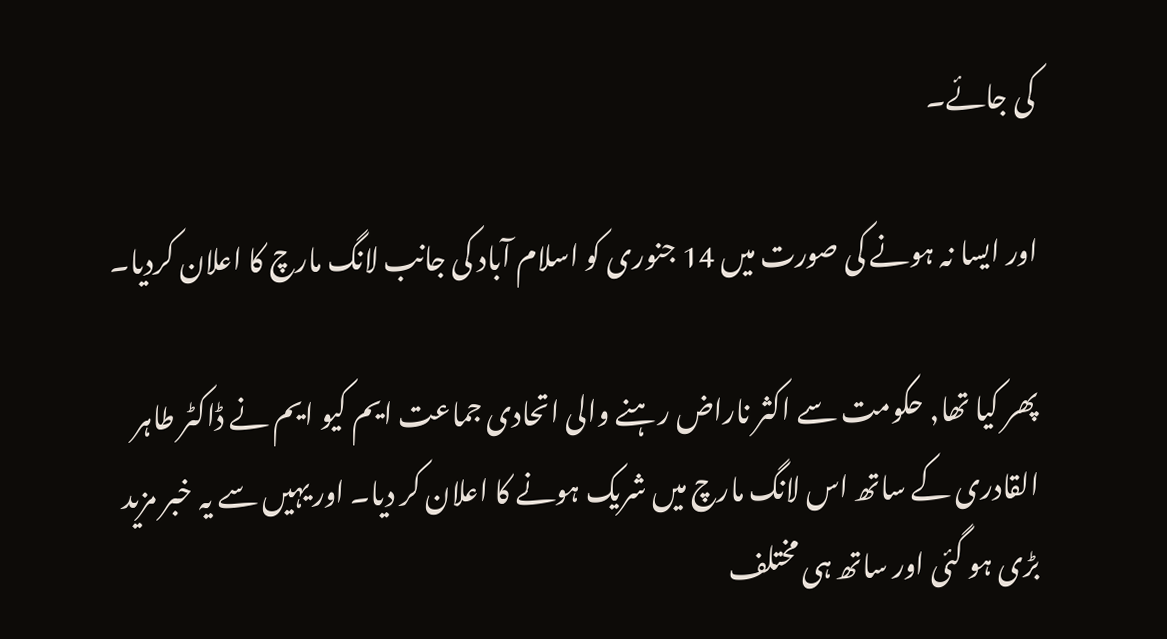کی جائے۔

اور ایسا نہ ہونے کی صورت میں 14 جنوری کو اسلام آباد کی جانب لانگ مارچ کا اعلان کردیا۔

پھر کیا تھا, حکومت سے اکثر ناراض رہنے والی اتحادی جماعت ایم کیو ایم نے ڈاکٹر طاہر القادری کے ساتھ اس لانگ مارچ میں شریک ہونے کا اعلان کر دیا۔ اور یہیں سے یہ خبر مزید بڑی ہو گئی اور ساتھ ہی مختلف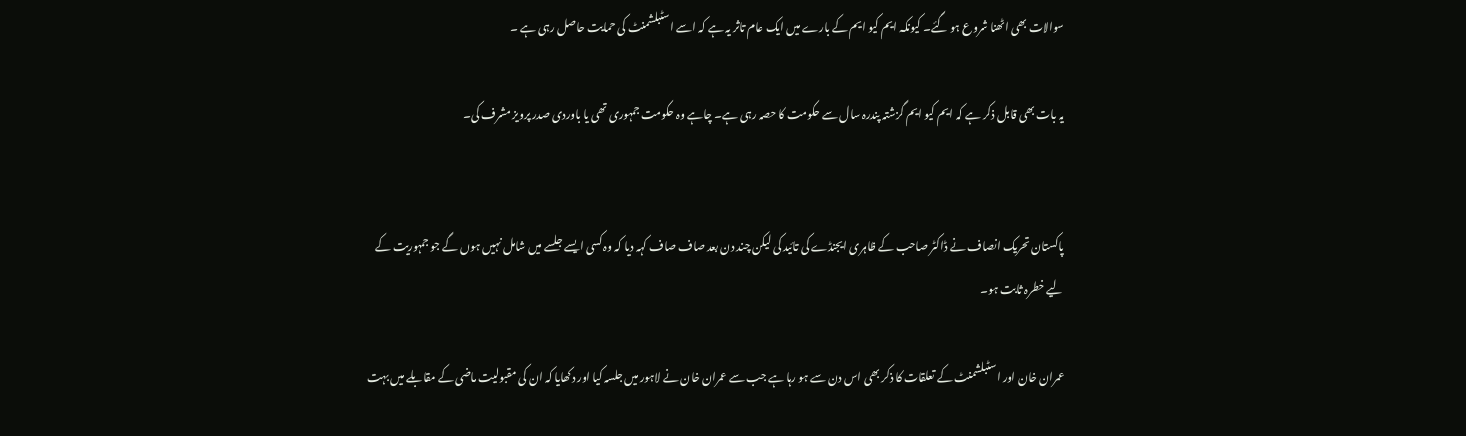سوالات بھی اٹھنا شروع ہو گئے۔ کیونکہ ایم کیو ایم کے بارے میں ایک عام تاثر یہ ہے کہ اسے اسٹبلشمنٹ کی حمایت حاصل رہی ہے ۔

یہ بات بھی قابل ذکر ہے کہ ایم کیو ایم گزشتہ پندرہ سال سے حکومت کا حصہ رہی ہے۔ چاہے وہ حکومت جمہوری تھی یا باوردی صدر پرویز مشرف کی۔


پاکستان تحریک انصاف نے ڈاکٹر صاحب کے ظاہری ایجنڈے کی تائید کی لیکن چند دن بعد صاف صاف کہہ دیا کہ وہ کسی ایسے جلسے میں شامل نہیں ہوں گے جو جمہوریت کے لیے خطرہ ثابت ہو۔

عمران خان اور اسٹبلشمنٹ کے تعلقات کا ذکر بھی اس دن سے ہو رہا ہے جب سے عمران خان نے لاہور میں جلسہ کیا اور دکھایا کہ ان کی مقبولیت ماضی کے مقابلے میں بہت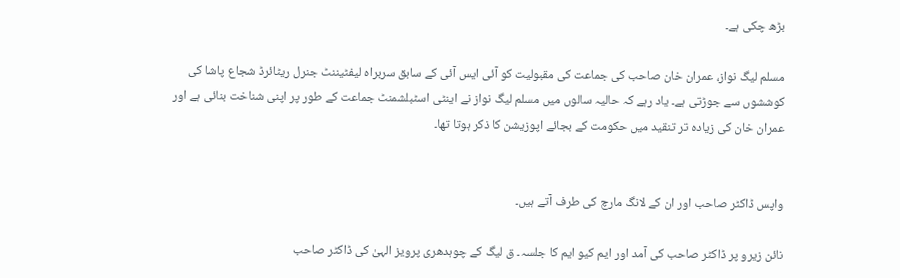بڑھ چکی ہے۔

مسلم لیگ نواز، عمران خان صاحب کی جماعت کی مقبولیت کو آئی ایس آئی کے سابق سربراہ لیفٹیننٹ جنرل ریٹائرڈ شجاع پاشا کی کوششوں سے جوڑتی ہے۔ یاد رہے کہ حالیہ سالوں میں مسلم لیگ نواز نے اینٹی اسٹبلشمنٹ جماعت کے طور پر اپنی شناخت بنائی ہے اور عمران خان کی زیادہ تر تنقید میں حکومت کے بجائے اپوزیشن کا ذکر ہوتا تھا۔


واپس ڈاکٹر صاحب اور ان کے لانگ مارچ کی طرف آتے ہیں۔

نائن زیرو پر ڈاکٹر صاحب کی آمد اور ایم کیو ایم کا جلسہ۔ ق لیگ کے چوہدھری پرویز الہیٰ کی ڈاکٹر صاحب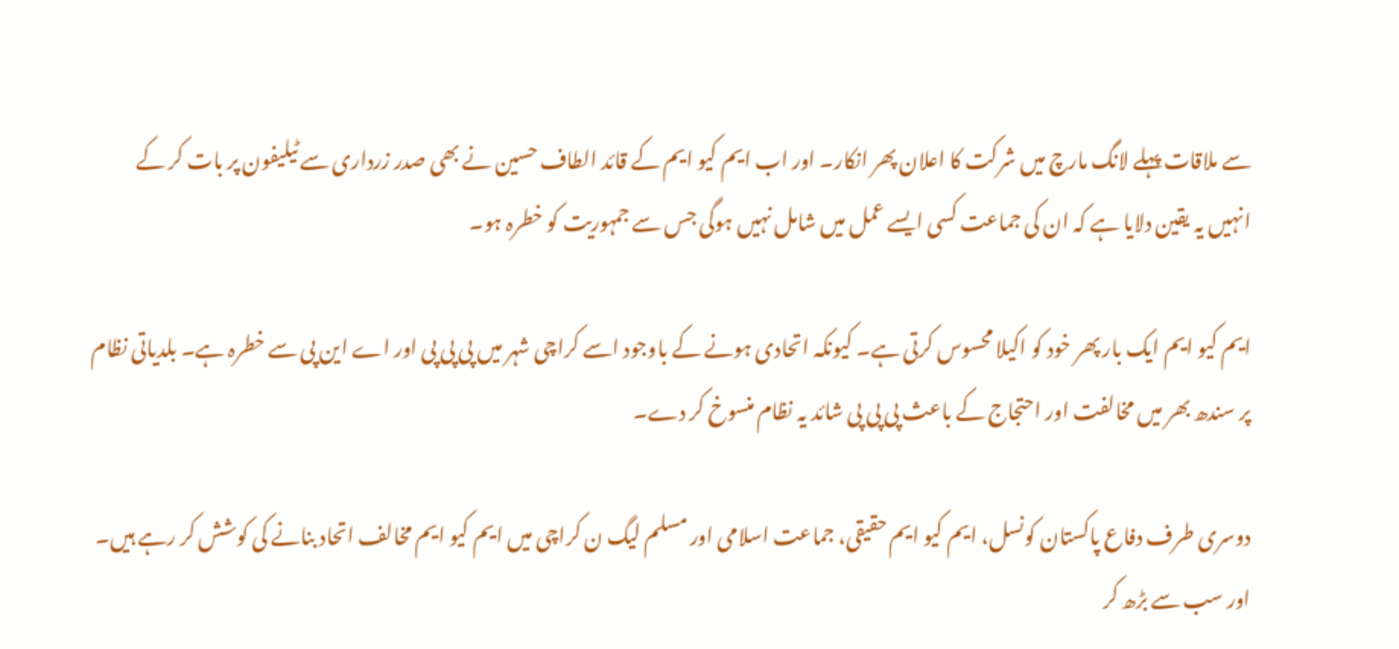سے ملاقات پہلے لانگ مارچ میں شرکت کا اعلان پھر انکار۔ اور اب ایم کیو ایم کے قائد الطاف حسین نے بھی صدر زرداری سے ٹیلیفون پر بات کر کے انہیں یہ یقین دلایا ہے کہ ان کی جماعت کسی ایسے عمل میں شامل نہیں ہوگی جس سے جمہوریت کو خطرہ ہو۔

ایم کیو ایم ایک بار پھر خود کو اکیلا محسوس کرتی ہے۔ کیونکہ اتحادی ہونے کے باوجود اسے کراچی شہر میں پی پی پی اور اے این پی سے خطرہ ہے۔ بلدیاتی نظام پر سندھ بھر میں مخالفت اور احتجاج کے باعث پی پی پی شائد یہ نظام منسوخ کر دے۔

دوسری طرف دفاع پاکستان کونسل، ایم کیو ایم حقیقی، جماعت اسلامی اور مسلم لیگ ن کراچی میں ایم کیو ایم مخالف اتحاد بنانے کی کوشش کر رہے ہیں۔ اور سب سے بڑھ کر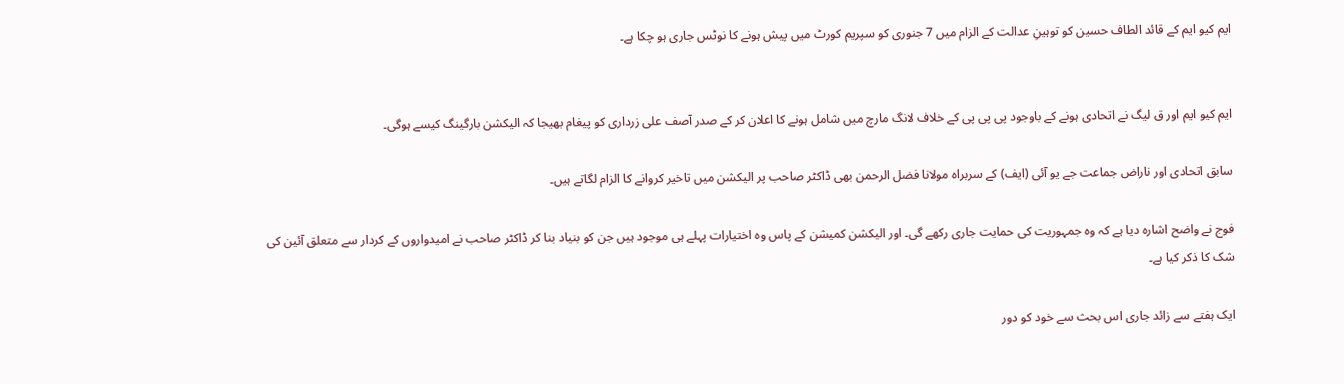ایم کیو ایم کے قائد الطاف حسین کو توہینِ عدالت کے الزام میں 7 جنوری کو سپریم کورٹ میں پیش ہونے کا نوٹس جاری ہو چکا ہے۔


ایم کیو ایم اور ق لیگ نے اتحادی ہونے کے باوجود پی پی پی کے خلاف لانگ مارچ میں شامل ہونے کا اعلان کر کے صدر آصف علی زرداری کو پیغام بھیجا کہ الیکشن بارگینگ کیسے ہوگی۔

سابق اتحادی اور ناراض جماعت جے یو آئی (ایف) کے سربراہ مولانا فضل الرحمن بھی ڈاکٹر صاحب پر الیکشن میں تاخیر کروانے کا الزام لگاتے ہیں۔

فوج نے واضح اشارہ دیا ہے کہ وہ جمہوریت کی حمایت جاری رکھے گی۔ اور الیکشن کمیشن کے پاس وہ اختیارات پہلے ہی موجود ہیں جن کو بنیاد بنا کر ڈاکٹر صاحب نے امیدواروں کے کردار سے متعلق آئین کی شک کا ذکر کیا ہے۔

ایک ہفتے سے زائد جاری اس بحث سے خود کو دور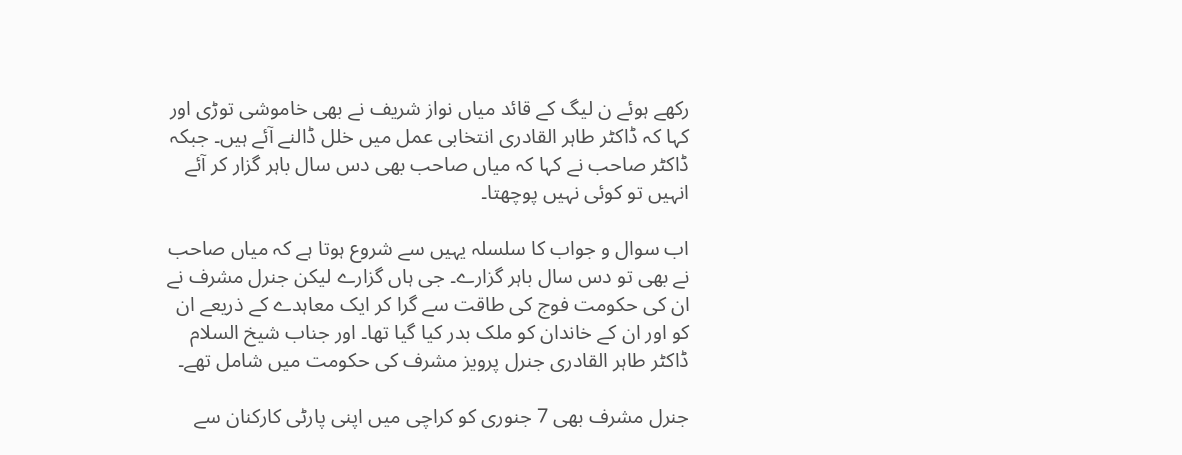رکھے ہوئے ن لیگ کے قائد میاں نواز شریف نے بھی خاموشی توڑی اور کہا کہ ڈاکٹر طاہر القادری انتخابی عمل میں خلل ڈالنے آئے ہیں۔ جبکہ ڈاکٹر صاحب نے کہا کہ میاں صاحب بھی دس سال باہر گزار کر آئے انہیں تو کوئی نہیں پوچھتا۔

اب سوال و جواب کا سلسلہ یہیں سے شروع ہوتا ہے کہ میاں صاحب نے بھی تو دس سال باہر گزارے۔ جی ہاں گزارے لیکن جنرل مشرف نے ان کی حکومت فوج کی طاقت سے گرا کر ایک معاہدے کے ذریعے ان کو اور ان کے خاندان کو ملک بدر کیا گیا تھا۔ اور جناب شیخ السلام ڈاکٹر طاہر القادری جنرل پرویز مشرف کی حکومت میں شامل تھے۔

جنرل مشرف بھی 7 جنوری کو کراچی میں اپنی پارٹی کارکنان سے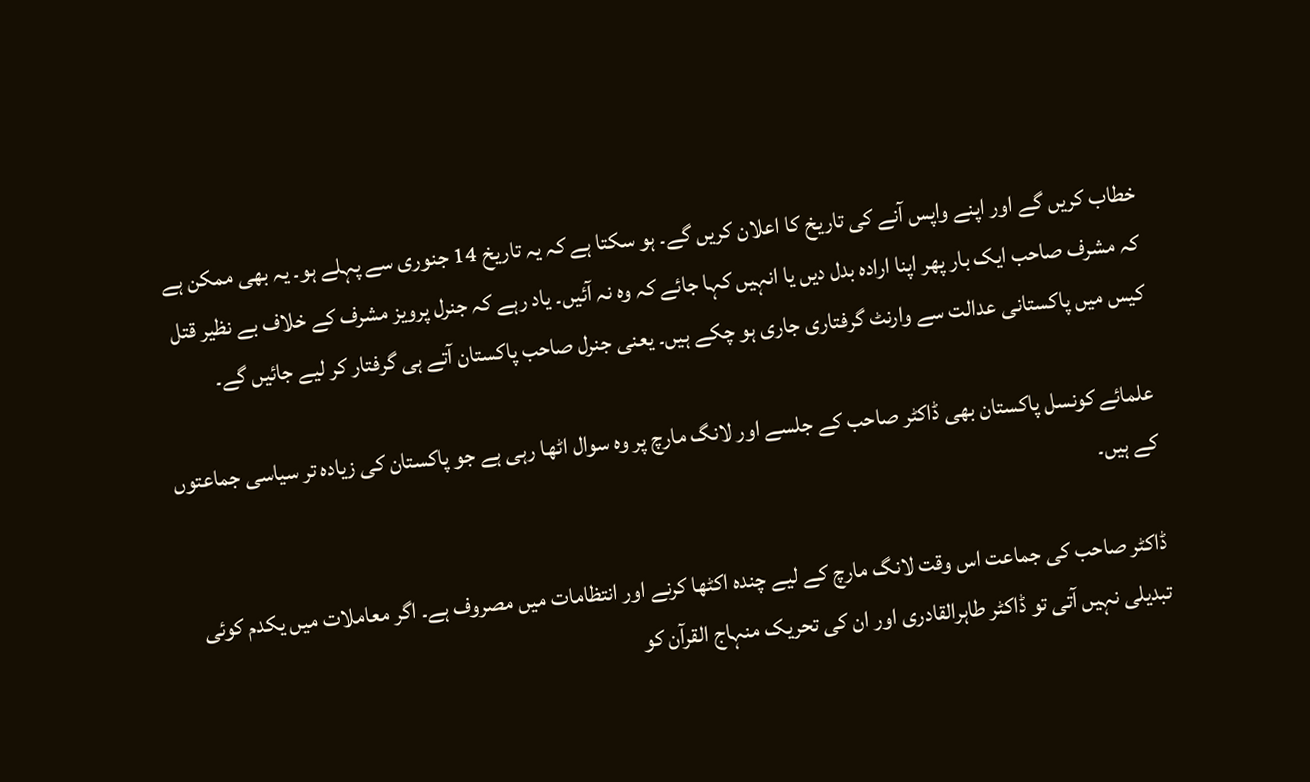خطاب کریں گے اور اپنے واپس آنے کی تاریخ کا اعلان کریں گے۔ ہو سکتا ہے کہ یہ تاریخ 14 جنوری سے پہلے ہو۔ یہ بھی ممکن ہے کہ مشرف صاحب ایک بار پھر اپنا ارادہ بدل دیں یا انہیں کہا جائے کہ وہ نہ آئیں۔ یاد رہے کہ جنرل پرویز مشرف کے خلاف بے نظیر قتل کیس میں پاکستانی عدالت سے وارنٹ گرفتاری جاری ہو چکے ہیں۔ یعنی جنرل صاحب پاکستان آتے ہی گرفتار کر لیے جائیں گے۔

علمائے کونسل پاکستان بھی ڈاکٹر صاحب کے جلسے اور لانگ مارچ پر وہ سوال اٹھا رہی ہے جو پاکستان کی زیادہ تر سیاسی جماعتوں کے ہیں۔

ڈاکٹر صاحب کی جماعت اس وقت لانگ مارچ کے لیے چندہ اکٹھا کرنے اور انتظامات میں مصروف ہے۔ اگر معاملات میں یکدم کوئی تبدیلی نہیں آتی تو ڈاکٹر طاہرالقادری اور ان کی تحریک منہاج القرآن کو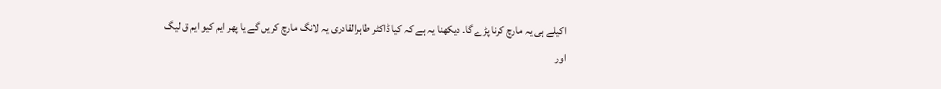اکیلے ہی یہ مارچ کرنا پڑے گا۔ دیکھنا یہ ہے کہ کیا ڈاکٹر طاہرالقادری یہ لانگ مارچ کریں گے یا پھر ایم کیو ایم ق لیگ اور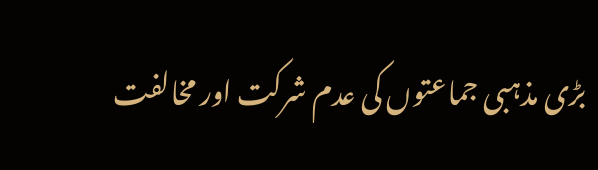بڑی مذہبی جماعتوں کی عدم شرکت اور مخالفت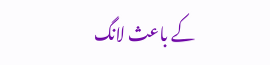کے باعث لانگ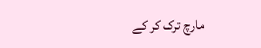مارچ ترک کر کے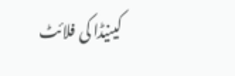کینیڈا کی فلائٹ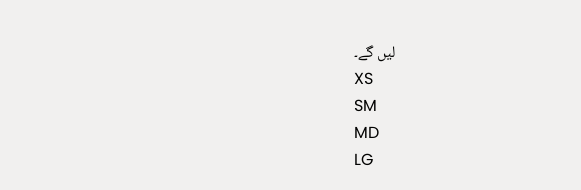لیں گے۔
XS
SM
MD
LG